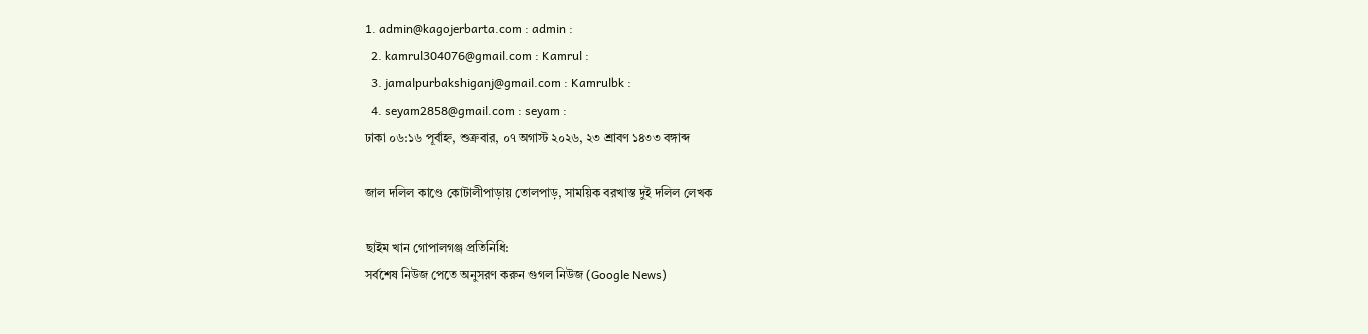1. admin@kagojerbarta.com : admin :
  2. kamrul304076@gmail.com : Kamrul :
  3. jamalpurbakshiganj@gmail.com : Kamrulbk :
  4. seyam2858@gmail.com : seyam :
ঢাকা ০৬:১৬ পূর্বাহ্ন, শুক্রবার, ০৭ অগাস্ট ২০২৬, ২৩ শ্রাবণ ১৪৩৩ বঙ্গাব্দ

জাল দলিল কাণ্ডে কোটালীপাড়ায় তোলপাড়, সাময়িক বরখাস্ত দুই দলিল লেখক

ছাইম খান গোপালগঞ্জ প্রতিনিধি:
সর্বশেষ নিউজ পেতে অনুসরণ করুন গুগল নিউজ (Google News)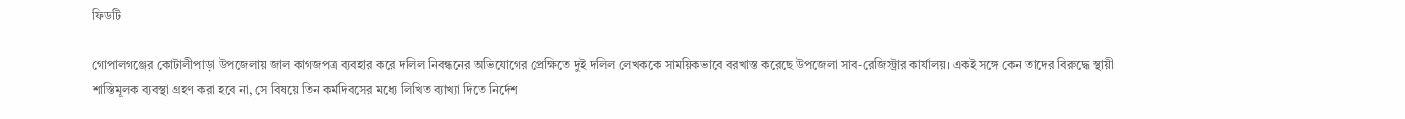ফিডটি

গোপালগঞ্জের কোটালীপাড়া উপজেলায় জাল কাগজপত্র ব্যবহার করে দলিল নিবন্ধনের অভিযোগের প্রেক্ষিতে দুই দলিল লেখককে সাময়িকভাবে বরখাস্ত করেছে উপজেলা সাব-রেজিস্ট্রার কার্যালয়। একই সঙ্গে কেন তাদের বিরুদ্ধে স্থায়ী শাস্তিমূলক ব্যবস্থা গ্রহণ করা হবে না, সে বিষয়ে তিন কর্মদিবসের মধ্যে লিখিত ব্যাখ্যা দিতে নির্দেশ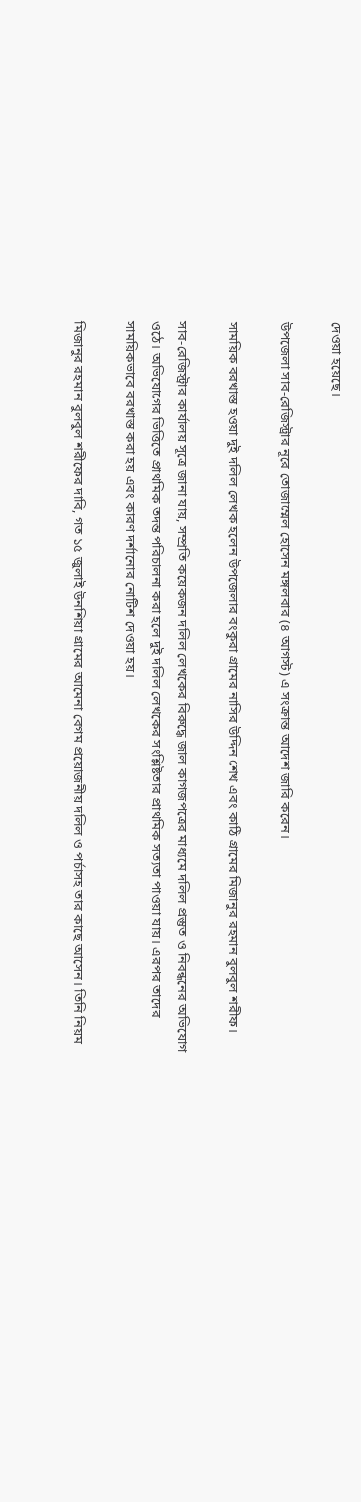দেওয়া হয়েছে।

উপজেলা সাব-রেজিস্ট্রার নূরে তোজাম্মেল হোসেন মঙ্গলবার (৪ আগস্ট) এ সংক্রান্ত আদেশ জারি করেন।

সাময়িক বরখাস্ত হওয়া দুই দলিল লেখক হলেন উপজেলার বংকুরা গ্রামের নাসির উদ্দিন শেখ এবং কাঠি গ্রামের মিজানুর রহমান বুলবুল শরীফ।

সাব-রেজিস্ট্রার কার্যালয় সূত্রে জানা যায়, সম্প্রতি কয়েকজন দলিল লেখকের বিরুদ্ধে জাল কাগজপত্রের মাধ্যমে দলিল প্রস্তুত ও নিবন্ধনের অভিযোগ ওঠে। অভিযোগের ভিত্তিতে প্রাথমিক তদন্ত পরিচালনা করা হলে দুই দলিল লেখকের সংশ্লিষ্টতার প্রাথমিক সত্যতা পাওয়া যায়। এরপর তাদের সাময়িকভাবে বরখাস্ত করা হয় এবং কারণ দর্শানোর নোটিশ দেওয়া হয়।

মিজানুর রহমান বুলবুল শরীফের দাবি, গত ১৫ জুলাই উনশিয়া গ্রামের আমেনা বেগম প্রয়োজনীয় দলিল ও পর্চাসহ তার কাছে আসেন। তিনি নিয়ম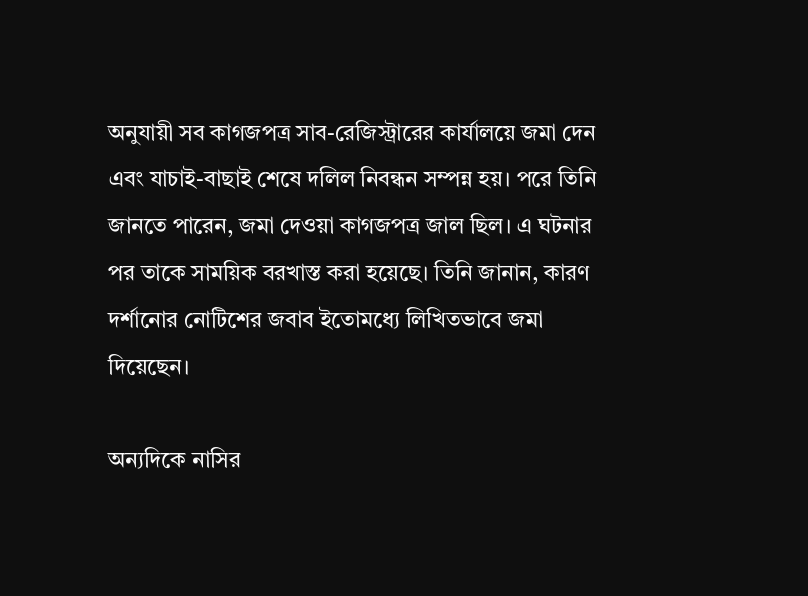অনুযায়ী সব কাগজপত্র সাব-রেজিস্ট্রারের কার্যালয়ে জমা দেন এবং যাচাই-বাছাই শেষে দলিল নিবন্ধন সম্পন্ন হয়। পরে তিনি জানতে পারেন, জমা দেওয়া কাগজপত্র জাল ছিল। এ ঘটনার পর তাকে সাময়িক বরখাস্ত করা হয়েছে। তিনি জানান, কারণ দর্শানোর নোটিশের জবাব ইতোমধ্যে লিখিতভাবে জমা দিয়েছেন।

অন্যদিকে নাসির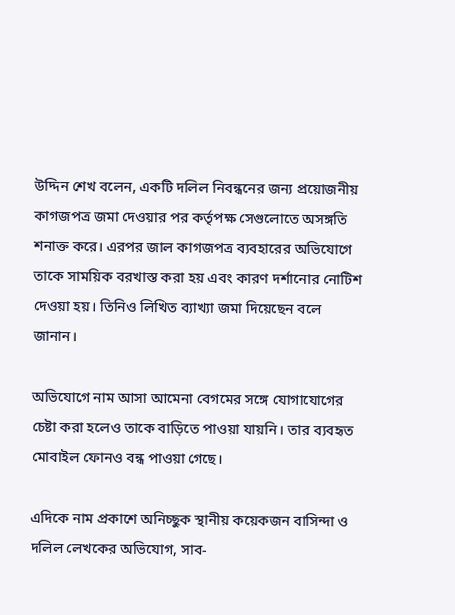উদ্দিন শেখ বলেন, একটি দলিল নিবন্ধনের জন্য প্রয়োজনীয় কাগজপত্র জমা দেওয়ার পর কর্তৃপক্ষ সেগুলোতে অসঙ্গতি শনাক্ত করে। এরপর জাল কাগজপত্র ব্যবহারের অভিযোগে তাকে সাময়িক বরখাস্ত করা হয় এবং কারণ দর্শানোর নোটিশ দেওয়া হয়। তিনিও লিখিত ব্যাখ্যা জমা দিয়েছেন বলে জানান।

অভিযোগে নাম আসা আমেনা বেগমের সঙ্গে যোগাযোগের চেষ্টা করা হলেও তাকে বাড়িতে পাওয়া যায়নি। তার ব্যবহৃত মোবাইল ফোনও বন্ধ পাওয়া গেছে।

এদিকে নাম প্রকাশে অনিচ্ছুক স্থানীয় কয়েকজন বাসিন্দা ও দলিল লেখকের অভিযোগ, সাব-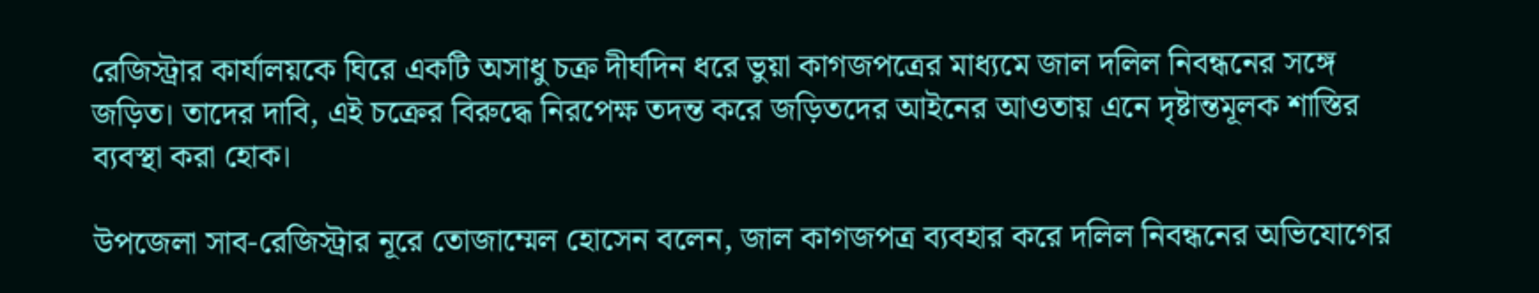রেজিস্ট্রার কার্যালয়কে ঘিরে একটি অসাধু চক্র দীর্ঘদিন ধরে ভুয়া কাগজপত্রের মাধ্যমে জাল দলিল নিবন্ধনের সঙ্গে জড়িত। তাদের দাবি, এই চক্রের বিরুদ্ধে নিরপেক্ষ তদন্ত করে জড়িতদের আইনের আওতায় এনে দৃষ্টান্তমূলক শাস্তির ব্যবস্থা করা হোক।

উপজেলা সাব-রেজিস্ট্রার নূরে তোজাম্মেল হোসেন বলেন, জাল কাগজপত্র ব্যবহার করে দলিল নিবন্ধনের অভিযোগের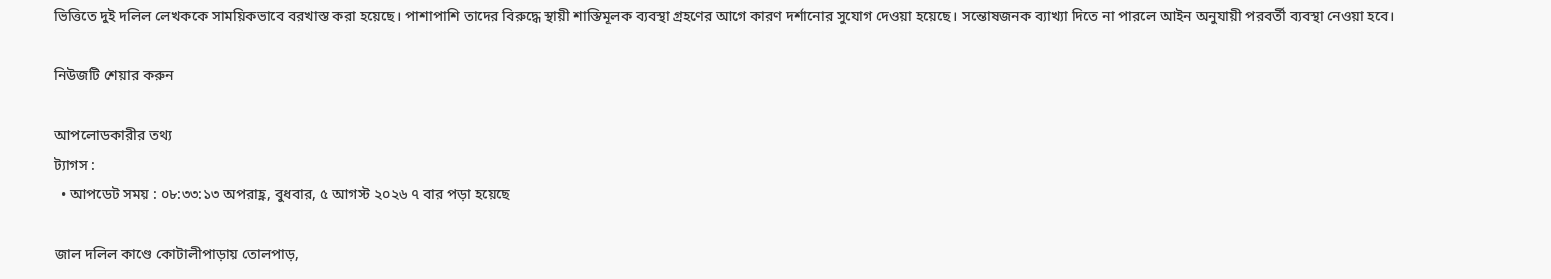ভিত্তিতে দুই দলিল লেখককে সাময়িকভাবে বরখাস্ত করা হয়েছে। পাশাপাশি তাদের বিরুদ্ধে স্থায়ী শাস্তিমূলক ব্যবস্থা গ্রহণের আগে কারণ দর্শানোর সুযোগ দেওয়া হয়েছে। সন্তোষজনক ব্যাখ্যা দিতে না পারলে আইন অনুযায়ী পরবর্তী ব্যবস্থা নেওয়া হবে।

নিউজটি শেয়ার করুন

আপলোডকারীর তথ্য
ট্যাগস :
  • আপডেট সময় : ০৮:৩৩:১৩ অপরাহ্ণ, বুধবার, ৫ আগস্ট ২০২৬ ৭ বার পড়া হয়েছে

জাল দলিল কাণ্ডে কোটালীপাড়ায় তোলপাড়,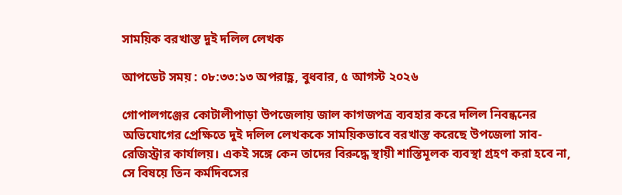সাময়িক বরখাস্ত দুই দলিল লেখক

আপডেট সময় : ০৮:৩৩:১৩ অপরাহ্ণ, বুধবার, ৫ আগস্ট ২০২৬

গোপালগঞ্জের কোটালীপাড়া উপজেলায় জাল কাগজপত্র ব্যবহার করে দলিল নিবন্ধনের অভিযোগের প্রেক্ষিতে দুই দলিল লেখককে সাময়িকভাবে বরখাস্ত করেছে উপজেলা সাব-রেজিস্ট্রার কার্যালয়। একই সঙ্গে কেন তাদের বিরুদ্ধে স্থায়ী শাস্তিমূলক ব্যবস্থা গ্রহণ করা হবে না, সে বিষয়ে তিন কর্মদিবসের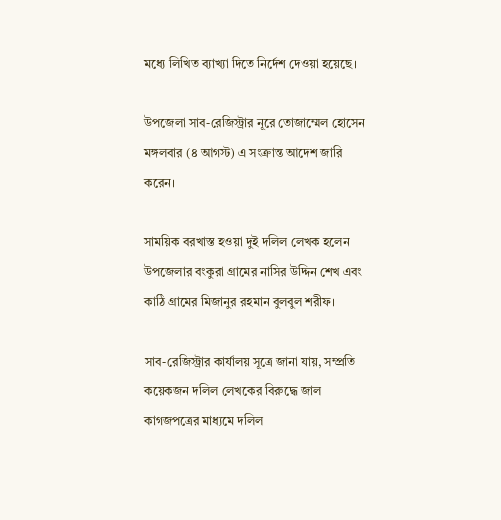মধ্যে লিখিত ব্যাখ্যা দিতে নির্দেশ দেওয়া হয়েছে।

উপজেলা সাব-রেজিস্ট্রার নূরে তোজাম্মেল হোসেন মঙ্গলবার (৪ আগস্ট) এ সংক্রান্ত আদেশ জারি করেন।

সাময়িক বরখাস্ত হওয়া দুই দলিল লেখক হলেন উপজেলার বংকুরা গ্রামের নাসির উদ্দিন শেখ এবং কাঠি গ্রামের মিজানুর রহমান বুলবুল শরীফ।

সাব-রেজিস্ট্রার কার্যালয় সূত্রে জানা যায়, সম্প্রতি কয়েকজন দলিল লেখকের বিরুদ্ধে জাল কাগজপত্রের মাধ্যমে দলিল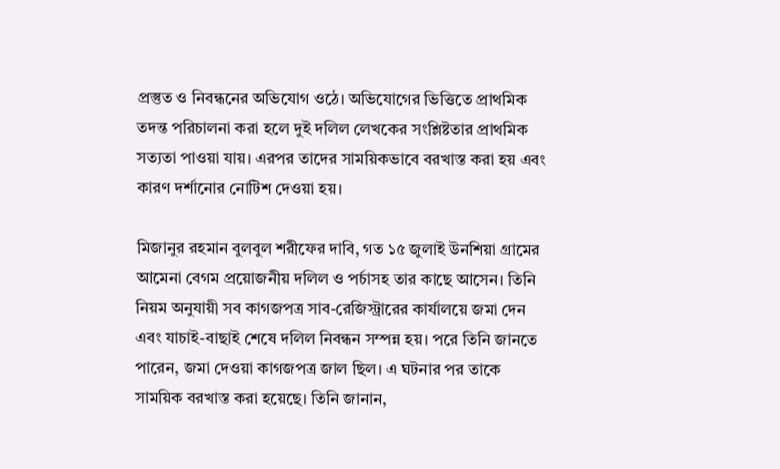প্রস্তুত ও নিবন্ধনের অভিযোগ ওঠে। অভিযোগের ভিত্তিতে প্রাথমিক তদন্ত পরিচালনা করা হলে দুই দলিল লেখকের সংশ্লিষ্টতার প্রাথমিক সত্যতা পাওয়া যায়। এরপর তাদের সাময়িকভাবে বরখাস্ত করা হয় এবং কারণ দর্শানোর নোটিশ দেওয়া হয়।

মিজানুর রহমান বুলবুল শরীফের দাবি, গত ১৫ জুলাই উনশিয়া গ্রামের আমেনা বেগম প্রয়োজনীয় দলিল ও পর্চাসহ তার কাছে আসেন। তিনি নিয়ম অনুযায়ী সব কাগজপত্র সাব-রেজিস্ট্রারের কার্যালয়ে জমা দেন এবং যাচাই-বাছাই শেষে দলিল নিবন্ধন সম্পন্ন হয়। পরে তিনি জানতে পারেন, জমা দেওয়া কাগজপত্র জাল ছিল। এ ঘটনার পর তাকে সাময়িক বরখাস্ত করা হয়েছে। তিনি জানান,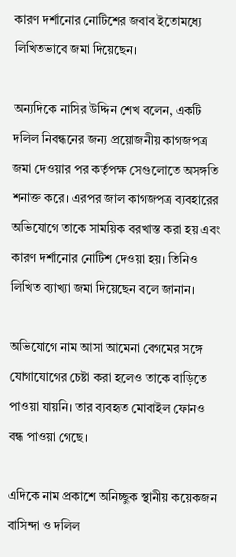কারণ দর্শানোর নোটিশের জবাব ইতোমধ্যে লিখিতভাবে জমা দিয়েছেন।

অন্যদিকে নাসির উদ্দিন শেখ বলেন, একটি দলিল নিবন্ধনের জন্য প্রয়োজনীয় কাগজপত্র জমা দেওয়ার পর কর্তৃপক্ষ সেগুলোতে অসঙ্গতি শনাক্ত করে। এরপর জাল কাগজপত্র ব্যবহারের অভিযোগে তাকে সাময়িক বরখাস্ত করা হয় এবং কারণ দর্শানোর নোটিশ দেওয়া হয়। তিনিও লিখিত ব্যাখ্যা জমা দিয়েছেন বলে জানান।

অভিযোগে নাম আসা আমেনা বেগমের সঙ্গে যোগাযোগের চেষ্টা করা হলেও তাকে বাড়িতে পাওয়া যায়নি। তার ব্যবহৃত মোবাইল ফোনও বন্ধ পাওয়া গেছে।

এদিকে নাম প্রকাশে অনিচ্ছুক স্থানীয় কয়েকজন বাসিন্দা ও দলিল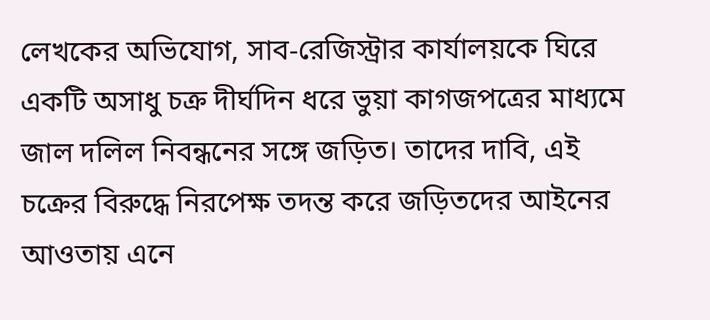লেখকের অভিযোগ, সাব-রেজিস্ট্রার কার্যালয়কে ঘিরে একটি অসাধু চক্র দীর্ঘদিন ধরে ভুয়া কাগজপত্রের মাধ্যমে জাল দলিল নিবন্ধনের সঙ্গে জড়িত। তাদের দাবি, এই চক্রের বিরুদ্ধে নিরপেক্ষ তদন্ত করে জড়িতদের আইনের আওতায় এনে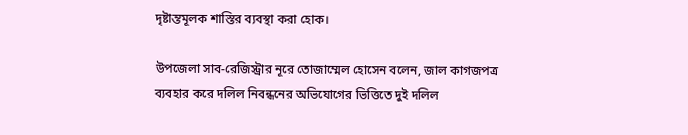দৃষ্টান্তমূলক শাস্তির ব্যবস্থা করা হোক।

উপজেলা সাব-রেজিস্ট্রার নূরে তোজাম্মেল হোসেন বলেন, জাল কাগজপত্র ব্যবহার করে দলিল নিবন্ধনের অভিযোগের ভিত্তিতে দুই দলিল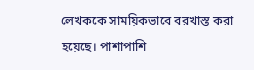লেখককে সাময়িকভাবে বরখাস্ত করা হয়েছে। পাশাপাশি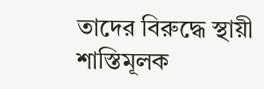তাদের বিরুদ্ধে স্থায়ী শাস্তিমূলক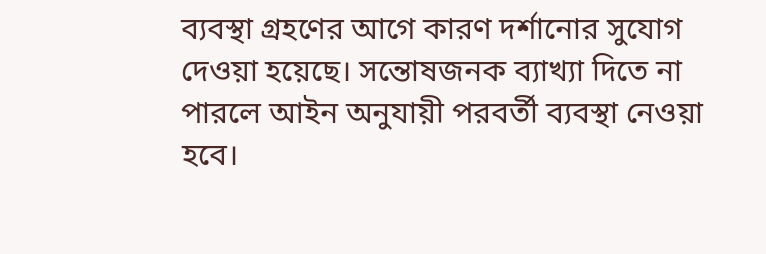ব্যবস্থা গ্রহণের আগে কারণ দর্শানোর সুযোগ দেওয়া হয়েছে। সন্তোষজনক ব্যাখ্যা দিতে না পারলে আইন অনুযায়ী পরবর্তী ব্যবস্থা নেওয়া হবে।